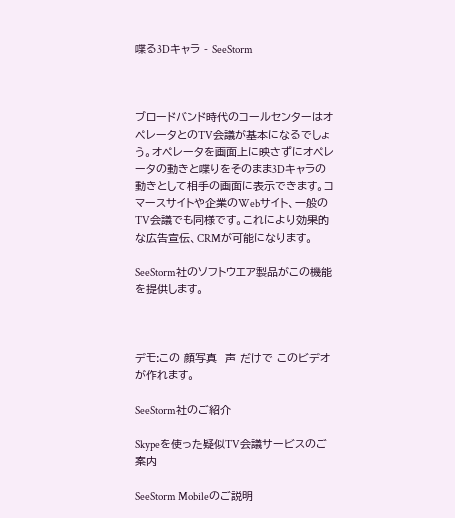喋る3Dキャラ - SeeStorm



ブロードバンド時代のコールセンターはオペレータとのTV会議が基本になるでしょう。オペレータを画面上に映さずにオペレータの動きと喋りをそのまま3Dキャラの動きとして相手の画面に表示できます。コマースサイトや企業のWebサイト、一般のTV会議でも同様です。これにより効果的な広告宣伝、CRMが可能になります。

SeeStorm社のソフトウエア製品がこの機能を提供します。



デモ:この 顔写真  声 だけで このビデオ が作れます。

SeeStorm社のご紹介

Skypeを使った疑似TV会議サービスのご案内

SeeStorm Mobileのご説明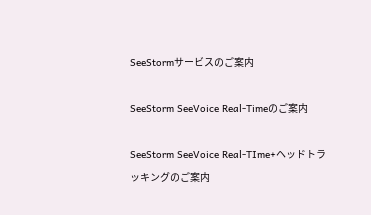SeeStormサービスのご案内

SeeStorm SeeVoice Real-Timeのご案内

SeeStorm SeeVoice Real-TIme+ヘッドトラッキングのご案内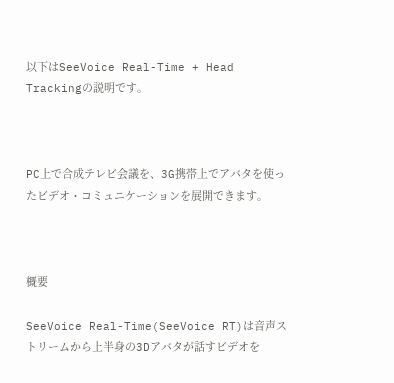以下はSeeVoice Real-Time + Head Trackingの説明です。



PC上で合成テレビ会議を、3G携帯上でアバタを使ったビデオ・コミュニケーションを展開できます。



概要

SeeVoice Real-Time(SeeVoice RT)は音声ストリームから上半身の3Dアバタが話すビデオを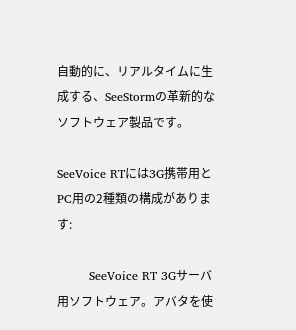自動的に、リアルタイムに生成する、SeeStormの革新的なソフトウェア製品です。

SeeVoice RTには3G携帯用とPC用の2種類の構成があります:

        SeeVoice RT 3Gサーバ用ソフトウェア。アバタを使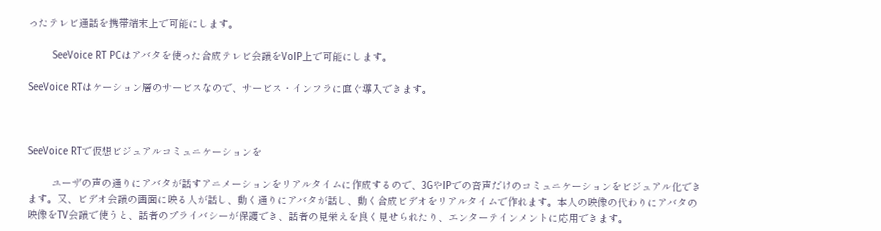ったテレビ通話を携帯端末上で可能にします。

        SeeVoice RT PCはアバタを使った合成テレビ会議をVoIP上で可能にします。

SeeVoice RTはケーション層のサービスなので、サービス・インフラに直ぐ導入できます。



SeeVoice RTで仮想ビジュアルコミュニケーションを

        ユーザの声の通りにアバタが話すアニメーションをリアルタイムに作成するので、3GやIPでの音声だけのコミュニケーションをビジュアル化できます。又、ビデオ会議の画面に映る人が話し、動く通りにアバタが話し、動く合成ビデオをリアルタイムで作れます。本人の映像の代わりにアバタの映像をTV会議で使うと、話者のプライバシーが保護でき、話者の見栄えを良く見せられたり、エンターテインメントに応用できます。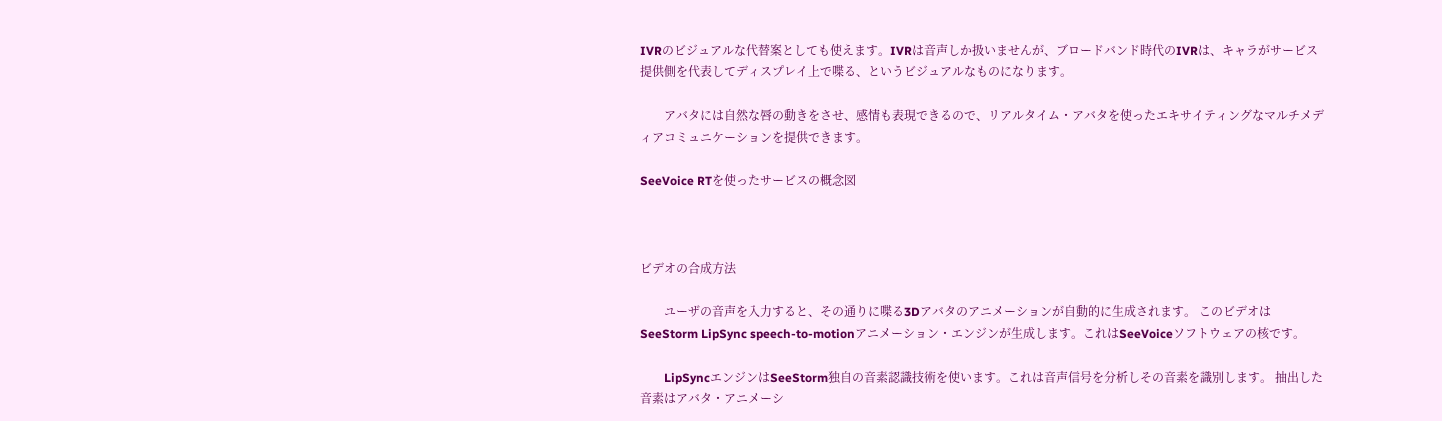IVRのビジュアルな代替案としても使えます。IVRは音声しか扱いませんが、ブロードバンド時代のIVRは、キャラがサービス提供側を代表してディスプレイ上で喋る、というビジュアルなものになります。

        アバタには自然な唇の動きをさせ、感情も表現できるので、リアルタイム・アバタを使ったエキサイティングなマルチメディアコミュニケーションを提供できます。

SeeVoice RTを使ったサービスの概念図



ビデオの合成方法

        ユーザの音声を入力すると、その通りに喋る3Dアバタのアニメーションが自動的に生成されます。 このビデオはSeeStorm LipSync speech-to-motionアニメーション・エンジンが生成します。これはSeeVoiceソフトウェアの核です。

        LipSyncエンジンはSeeStorm独自の音素認識技術を使います。これは音声信号を分析しその音素を識別します。 抽出した音素はアバタ・アニメーシ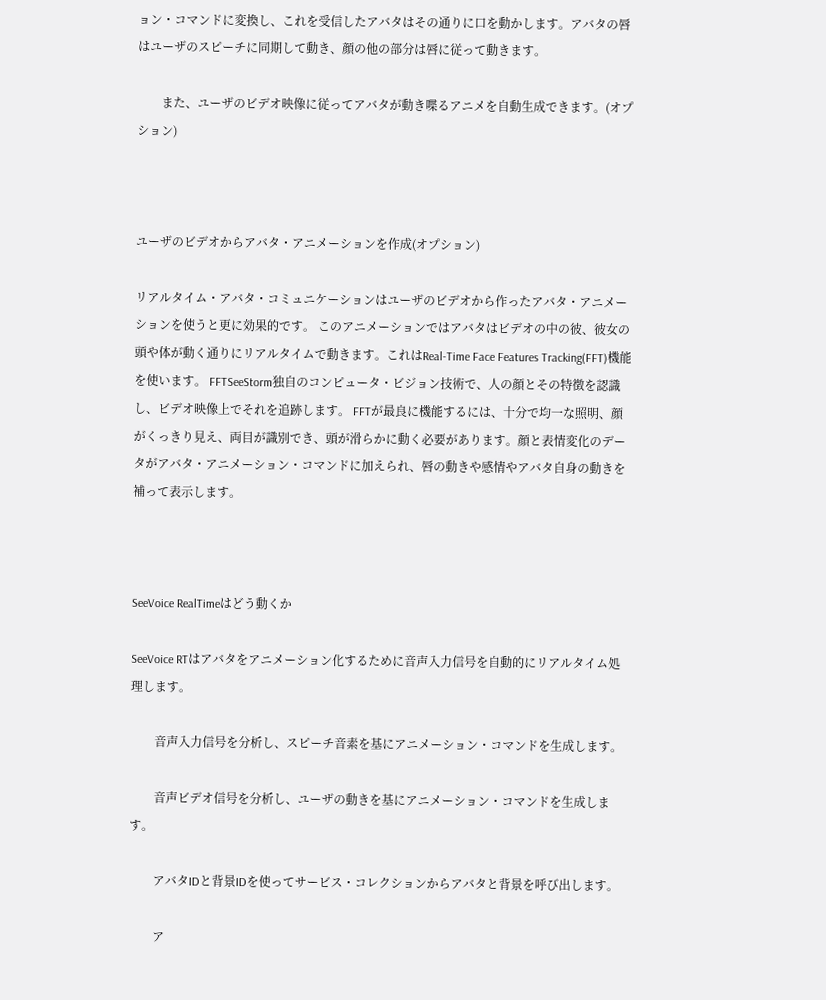ョン・コマンドに変換し、これを受信したアバタはその通りに口を動かします。アバタの唇はユーザのスピーチに同期して動き、顔の他の部分は唇に従って動きます。

        また、ユーザのビデオ映像に従ってアバタが動き喋るアニメを自動生成できます。(オプション)



ユーザのビデオからアバタ・アニメーションを作成(オプション)

リアルタイム・アバタ・コミュニケーションはユーザのビデオから作ったアバタ・アニメーションを使うと更に効果的です。 このアニメーションではアバタはビデオの中の彼、彼女の頭や体が動く通りにリアルタイムで動きます。これはReal-Time Face Features Tracking(FFT)機能を使います。 FFTSeeStorm独自のコンピュータ・ビジョン技術で、人の顔とその特徴を認識し、ビデオ映像上でそれを追跡します。 FFTが最良に機能するには、十分で均一な照明、顔がくっきり見え、両目が識別でき、頭が滑らかに動く必要があります。顔と表情変化のデータがアバタ・アニメーション・コマンドに加えられ、唇の動きや感情やアバタ自身の動きを補って表示します。



SeeVoice RealTimeはどう動くか

SeeVoice RTはアバタをアニメーション化するために音声入力信号を自動的にリアルタイム処理します。

        音声入力信号を分析し、スピーチ音素を基にアニメーション・コマンドを生成します。

        音声ビデオ信号を分析し、ユーザの動きを基にアニメーション・コマンドを生成します。

        アバタIDと背景IDを使ってサービス・コレクションからアバタと背景を呼び出します。

        ア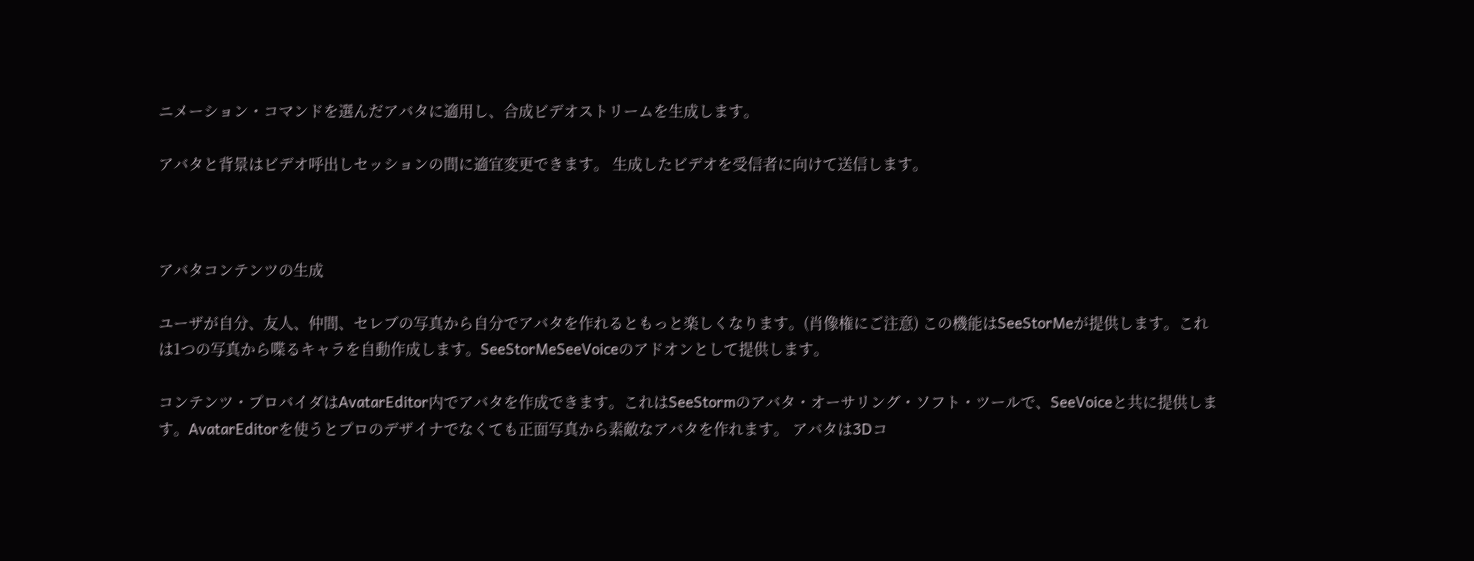ニメーション・コマンドを選んだアバタに適用し、合成ビデオストリームを生成します。

アバタと背景はビデオ呼出しセッションの間に適宜変更できます。 生成したビデオを受信者に向けて送信します。



アバタコンテンツの生成

ユーザが自分、友人、仲間、セレブの写真から自分でアバタを作れるともっと楽しくなります。(肖像権にご注意) この機能はSeeStorMeが提供します。これは1つの写真から喋るキャラを自動作成します。SeeStorMeSeeVoiceのアドオンとして提供します。

コンテンツ・プロバイダはAvatarEditor内でアバタを作成できます。これはSeeStormのアバタ・オーサリング・ソフト・ツールで、SeeVoiceと共に提供します。AvatarEditorを使うとプロのデザイナでなくても正面写真から素敵なアバタを作れます。 アバタは3Dコ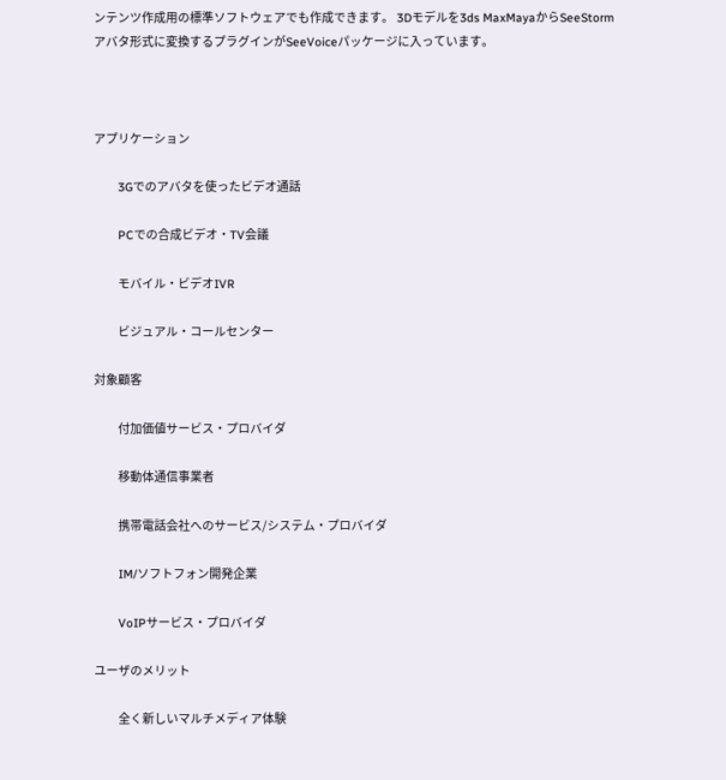ンテンツ作成用の標準ソフトウェアでも作成できます。 3Dモデルを3ds MaxMayaからSeeStormアバタ形式に変換するプラグインがSeeVoiceパッケージに入っています。



アプリケーション

        3Gでのアバタを使ったビデオ通話

        PCでの合成ビデオ・TV会議

        モバイル・ビデオIVR

        ビジュアル・コールセンター

対象顧客

        付加価値サービス・プロバイダ

        移動体通信事業者

        携帯電話会社へのサービス/システム・プロバイダ

        IM/ソフトフォン開発企業

        VoIPサービス・プロバイダ

ユーザのメリット

        全く新しいマルチメディア体験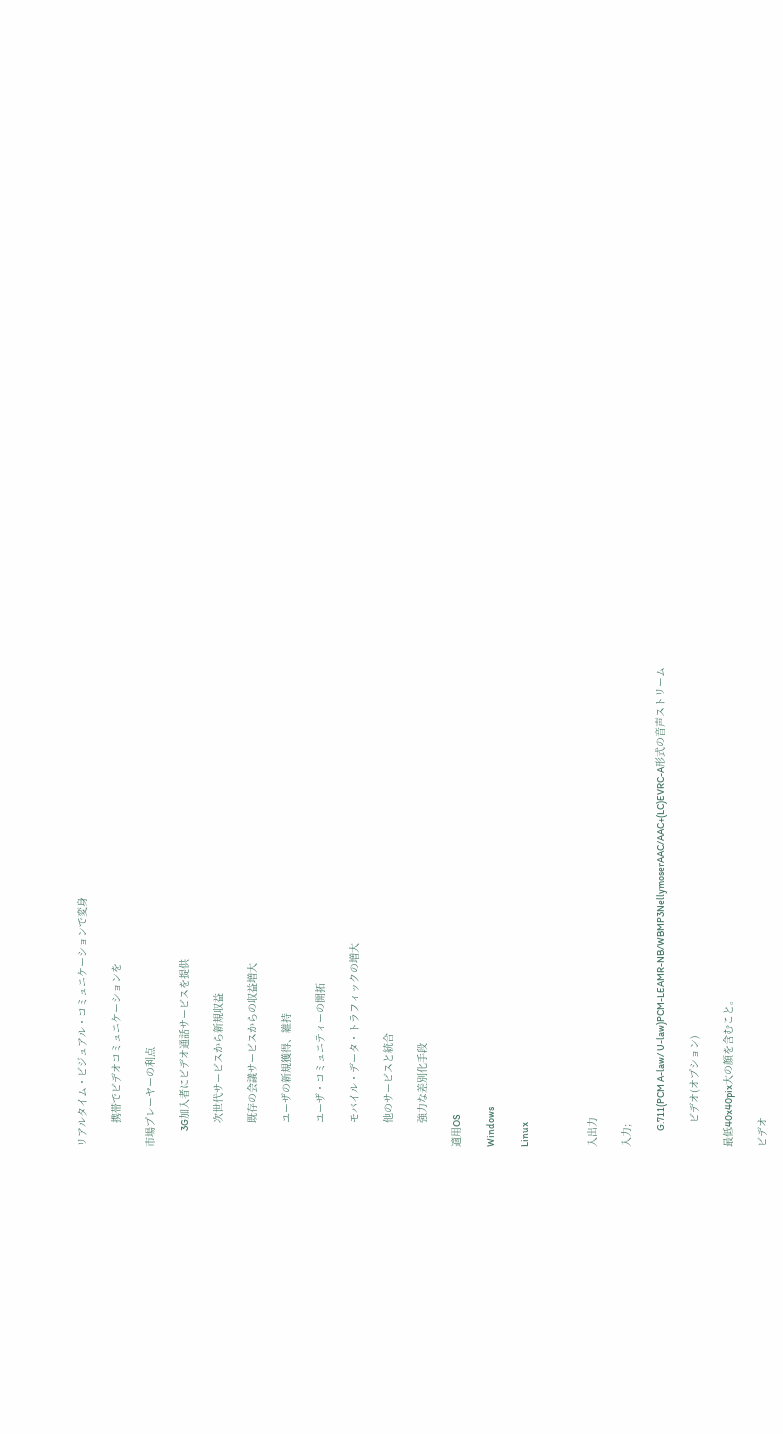リアルタイム・ビジュアル・コミュニケーションで変身

        携帯でビデオコミュニケーションを

市場プレーヤーの利点

        3G加入者にビデオ通話サービスを提供

        次世代サービスから新規収益

        既存の会議サービスからの収益増大

        ユーザの新規獲得、維持

        ユーザ・コミュニティーの開拓

        モバイル・データ・トラフィックの増大

        他のサービスと統合

        強力な差別化手段

適用OS

Windows

Linux



入出力

入力;

        G.711(PCM A-law/ U-law)PCM-LEAMR-NB/WBMP3NellymoserAAC/AAC+(LC)EVRC-A形式の音声ストリーム

        ビデオ(オプション)

最低40x40pix大の顔を含むこと。

ビデオ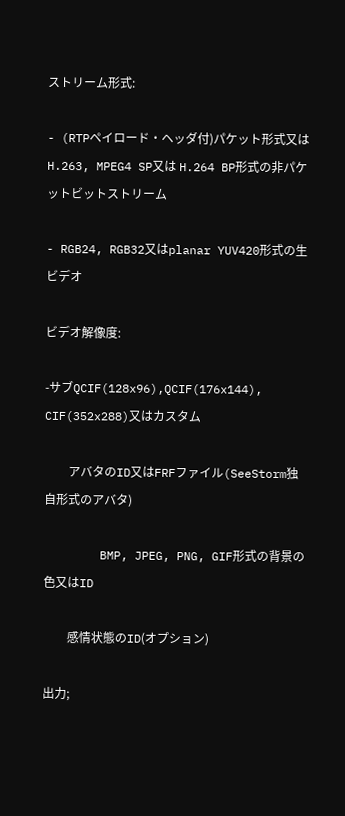ストリーム形式:

- (RTPペイロード・ヘッダ付)パケット形式又はH.263, MPEG4 SP又は H.264 BP形式の非パケットビットストリーム

- RGB24, RGB32又はplanar YUV420形式の生ビデオ

ビデオ解像度:

-サブQCIF(128x96),QCIF(176x144), CIF(352x288)又はカスタム

        アバタのID又はFRFファイル(SeeStorm独自形式のアバタ)

        BMP, JPEG, PNG, GIF形式の背景の色又はID

        感情状態のID(オプション)

出力;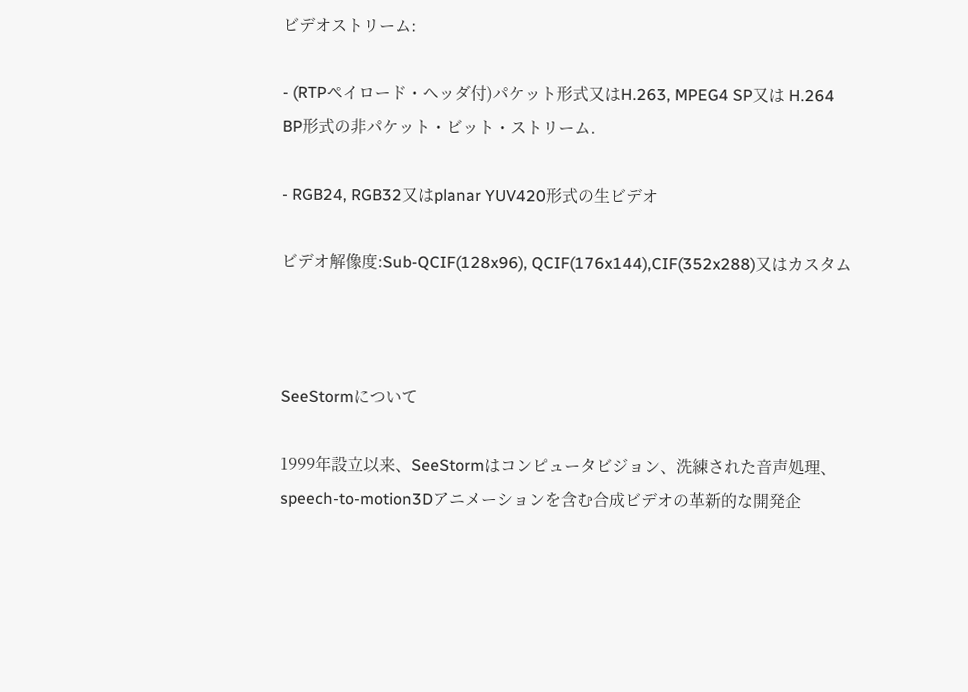ビデオストリーム:

- (RTPペイロード・ヘッダ付)パケット形式又はH.263, MPEG4 SP又は H.264 BP形式の非パケット・ビット・ストリーム.

- RGB24, RGB32又はplanar YUV420形式の生ビデオ

ビデオ解像度:Sub-QCIF(128x96), QCIF(176x144),CIF(352x288)又はカスタム



SeeStormについて

1999年設立以来、SeeStormはコンピュータビジョン、洗練された音声処理、speech-to-motion3Dアニメーションを含む合成ビデオの革新的な開発企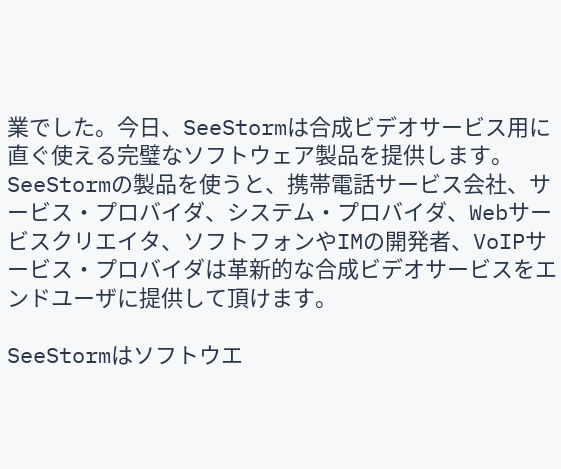業でした。今日、SeeStormは合成ビデオサービス用に直ぐ使える完璧なソフトウェア製品を提供します。 SeeStormの製品を使うと、携帯電話サービス会社、サービス・プロバイダ、システム・プロバイダ、Webサービスクリエイタ、ソフトフォンやIMの開発者、VoIPサービス・プロバイダは革新的な合成ビデオサービスをエンドユーザに提供して頂けます。

SeeStormはソフトウエ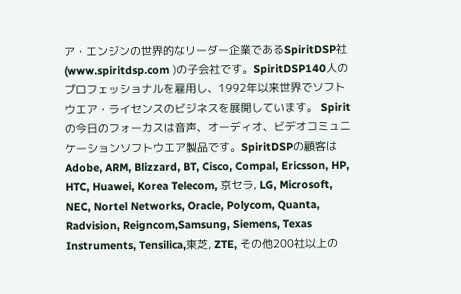ア・エンジンの世界的なリーダー企業であるSpiritDSP社(www.spiritdsp.com )の子会社です。SpiritDSP140人のプロフェッショナルを雇用し、1992年以来世界でソフトウエア・ライセンスのビジネスを展開しています。 Spiritの今日のフォーカスは音声、オーディオ、ビデオコミュニケーションソフトウエア製品です。SpiritDSPの顧客はAdobe, ARM, Blizzard, BT, Cisco, Compal, Ericsson, HP, HTC, Huawei, Korea Telecom, 京セラ, LG, Microsoft, NEC, Nortel Networks, Oracle, Polycom, Quanta, Radvision, Reigncom,Samsung, Siemens, Texas Instruments, Tensilica,東芝, ZTE, その他200社以上の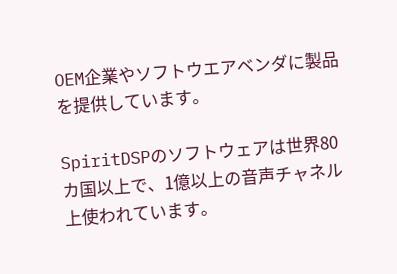OEM企業やソフトウエアベンダに製品を提供しています。

SpiritDSPのソフトウェアは世界80カ国以上で、1億以上の音声チャネル上使われています。